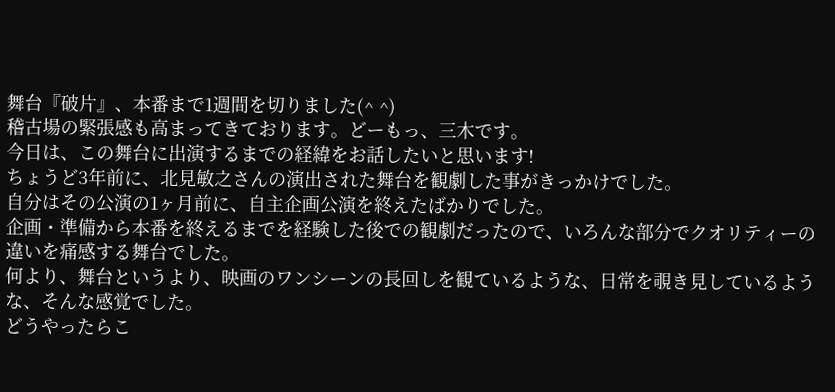舞台『破片』、本番まで1週間を切りました(^ ^)
稽古場の緊張感も高まってきております。どーもっ、三木です。
今日は、この舞台に出演するまでの経緯をお話したいと思います!
ちょうど3年前に、北見敏之さんの演出された舞台を観劇した事がきっかけでした。
自分はその公演の1ヶ月前に、自主企画公演を終えたばかりでした。
企画・準備から本番を終えるまでを経験した後での観劇だったので、いろんな部分でクオリティーの違いを痛感する舞台でした。
何より、舞台というより、映画のワンシーンの長回しを観ているような、日常を覗き見しているような、そんな感覚でした。
どうやったらこ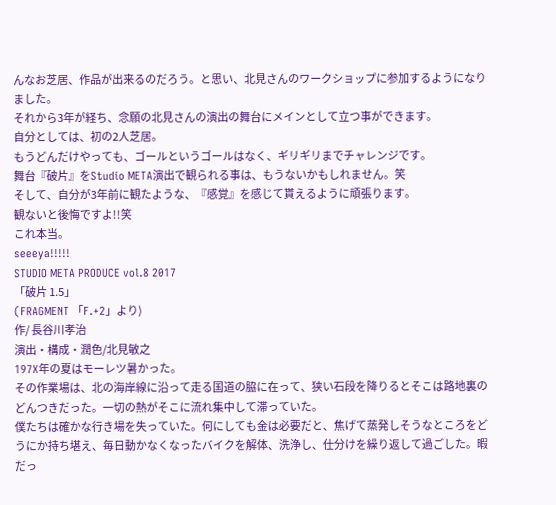んなお芝居、作品が出来るのだろう。と思い、北見さんのワークショップに参加するようになりました。
それから3年が経ち、念願の北見さんの演出の舞台にメインとして立つ事ができます。
自分としては、初の2人芝居。
もうどんだけやっても、ゴールというゴールはなく、ギリギリまでチャレンジです。
舞台『破片』をStudio META演出で観られる事は、もうないかもしれません。笑
そして、自分が3年前に観たような、『感覚』を感じて貰えるように頑張ります。
観ないと後悔ですよ!!笑
これ本当。
seeeya!!!!!
STUDIO META PRODUCE vol.8 2017
「破片 1.5」
(FRAGMENT 「F.+2」より)
作/ 長谷川孝治
演出・構成・潤色/北見敏之
197X年の夏はモーレツ暑かった。
その作業場は、北の海岸線に沿って走る国道の脇に在って、狭い石段を降りるとそこは路地裏のどんつきだった。一切の熱がそこに流れ集中して滞っていた。
僕たちは確かな行き場を失っていた。何にしても金は必要だと、焦げて蒸発しそうなところをどうにか持ち堪え、毎日動かなくなったバイクを解体、洗浄し、仕分けを繰り返して過ごした。暇だっ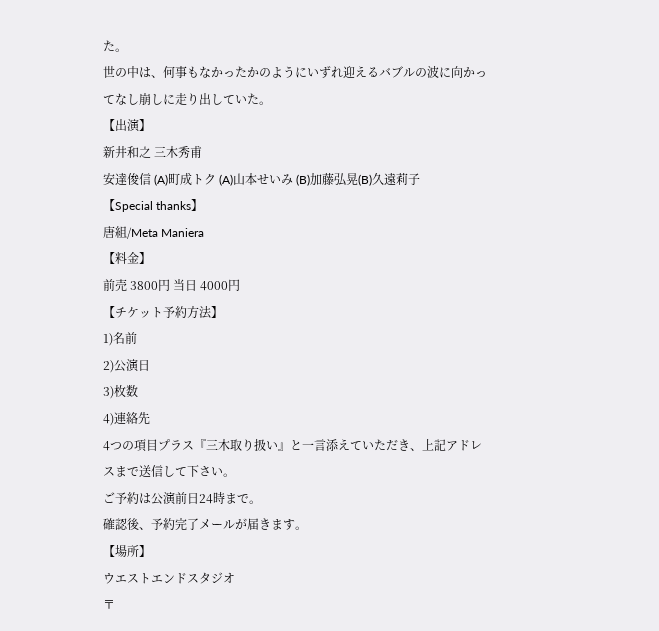た。
世の中は、何事もなかったかのようにいずれ迎えるバブルの波に向かってなし崩しに走り出していた。
【出演】
新井和之 三木秀甫
安達俊信 (A)町成トク (A)山本せいみ (B)加藤弘晃(B)久遠莉子
【Special thanks】
唐組/Meta Maniera
【料金】
前売 3800円 当日 4000円
【チケット予約方法】
1)名前
2)公演日
3)枚数
4)連絡先
4つの項目プラス『三木取り扱い』と一言添えていただき、上記アドレスまで送信して下さい。
ご予約は公演前日24時まで。
確認後、予約完了メールが届きます。
【場所】
ウエストエンドスタジオ
〒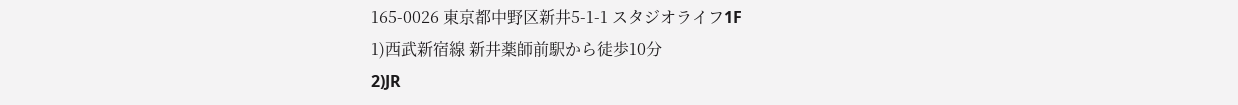165-0026 東京都中野区新井5-1-1 スタジオライフ1F
1)西武新宿線 新井薬師前駅から徒歩10分
2)JR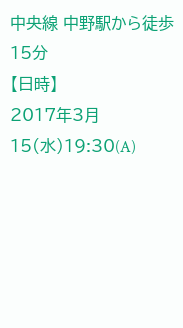中央線 中野駅から徒歩15分
【日時】
2017年3月
15(水)19:30(A)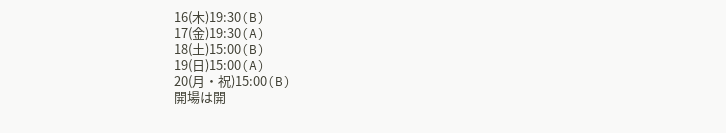16(木)19:30(B)
17(金)19:30(A)
18(土)15:00(B)
19(日)15:00(A)
20(月・祝)15:00(B)
開場は開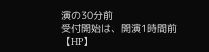演の30分前
受付開始は、開演1時間前
【HP】